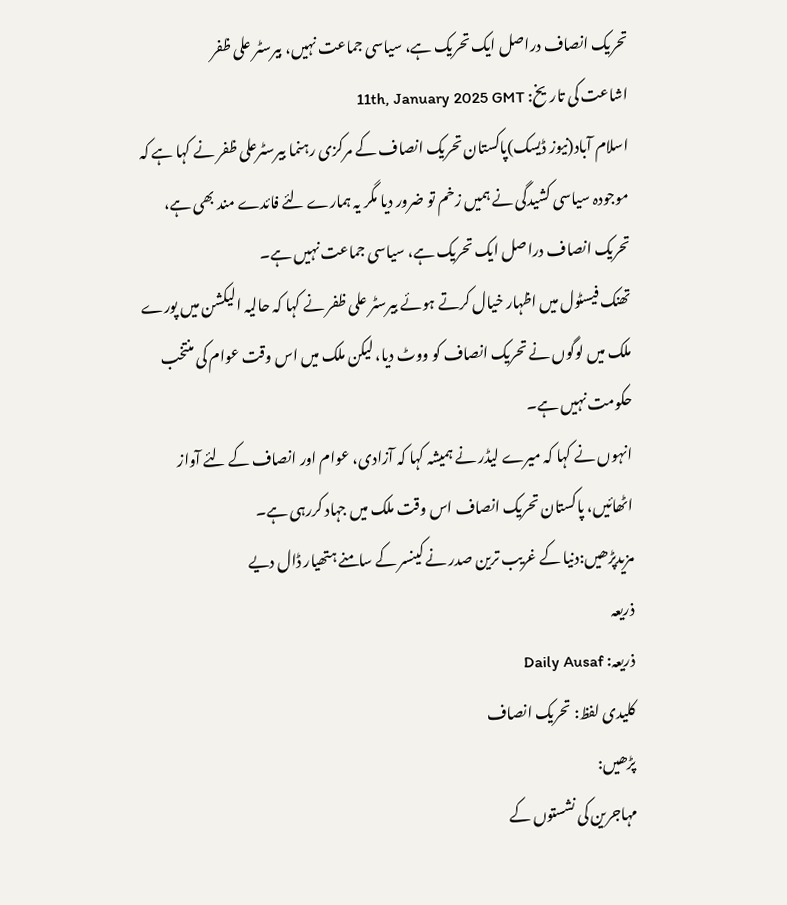تحریک انصاف دراصل ایک تحریک ہے، سیاسی جماعت نہیں، بیرسٹر علی ظفر
اشاعت کی تاریخ: 11th, January 2025 GMT
اسلام آباد(نیوز ڈیسک)پاکستان تحریک انصاف کے مرکزی رہنما بیرسٹرعلی ظفر نے کہا ہے کہ موجودہ سیاسی کشیدگی نے ہمیں زخم تو ضرور دیا مگر یہ ہمارے لئے فائدے مند بھی ہے، تحریک انصاف دراصل ایک تحریک ہے، سیاسی جماعت نہیں ہے۔
تھنک فیسٹول میں اظہار خیال کرتے ہوئے بیرسٹر علی ظفر نے کہا کہ حالیہ الیکشن میں پورے ملک میں لوگوں نے تحریک انصاف کو ووٹ دیا، لیکن ملک میں اس وقت عوام کی منتخب حکومت نہیں ہے۔
انہوں نے کہا کہ میرے لیڈر نے ہمیشہ کہا کہ آزادی، عوام اور انصاف کے لئے آواز اٹھائیں، پاکستان تحریک انصاف اس وقت ملک میں جہاد کررہی ہے۔
مزیدپڑھیں:دنیا کے غریب ترین صدر نے کینسر کے سامنے ہتھیار ڈال دیے
ذریعہ
ذریعہ: Daily Ausaf
کلیدی لفظ: تحریک انصاف
پڑھیں:
مہاجرین کی نشستوں کے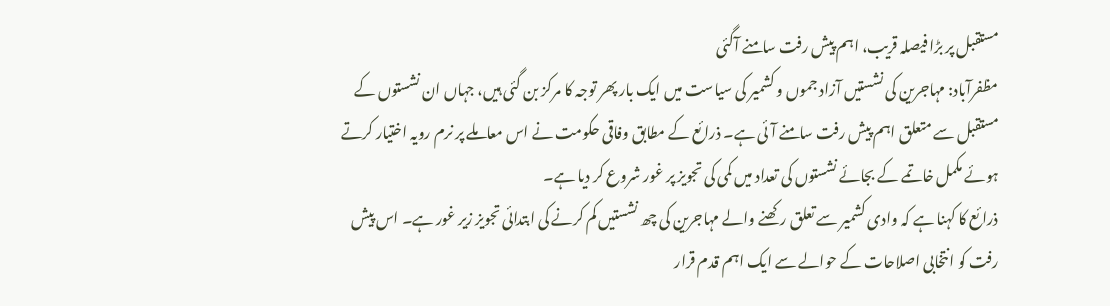مستقبل پر بڑا فیصلہ قریب، اہم پیش رفت سامنے آگئی
مظفرآباد: مہاجرین کی نشستیں آزاد جموں و کشمیر کی سیاست میں ایک بار پھر توجہ کا مرکز بن گئی ہیں، جہاں ان نشستوں کے مستقبل سے متعلق اہم پیش رفت سامنے آئی ہے۔ ذرائع کے مطابق وفاقی حکومت نے اس معاملے پر نرم رویہ اختیار کرتے ہوئے مکمل خاتمے کے بجائے نشستوں کی تعداد میں کمی کی تجویز پر غور شروع کر دیا ہے۔
ذرائع کا کہنا ہے کہ وادی کشمیر سے تعلق رکھنے والے مہاجرین کی چھ نشستیں کم کرنے کی ابتدائی تجویز زیر غور ہے۔ اس پیش رفت کو انتخابی اصلاحات کے حوالے سے ایک اہم قدم قرار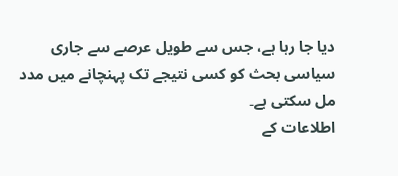دیا جا رہا ہے، جس سے طویل عرصے سے جاری سیاسی بحث کو کسی نتیجے تک پہنچانے میں مدد مل سکتی ہے۔
اطلاعات کے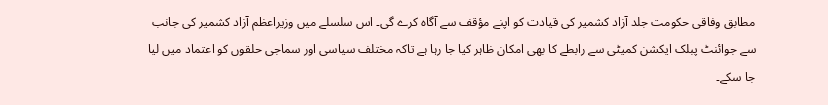مطابق وفاقی حکومت جلد آزاد کشمیر کی قیادت کو اپنے مؤقف سے آگاہ کرے گی۔ اس سلسلے میں وزیراعظم آزاد کشمیر کی جانب سے جوائنٹ پبلک ایکشن کمیٹی سے رابطے کا بھی امکان ظاہر کیا جا رہا ہے تاکہ مختلف سیاسی اور سماجی حلقوں کو اعتماد میں لیا جا سکے۔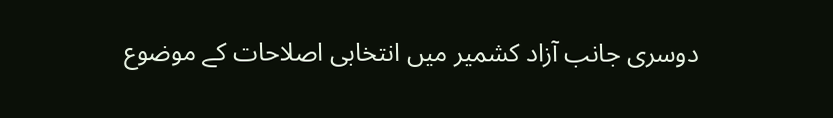دوسری جانب آزاد کشمیر میں انتخابی اصلاحات کے موضوع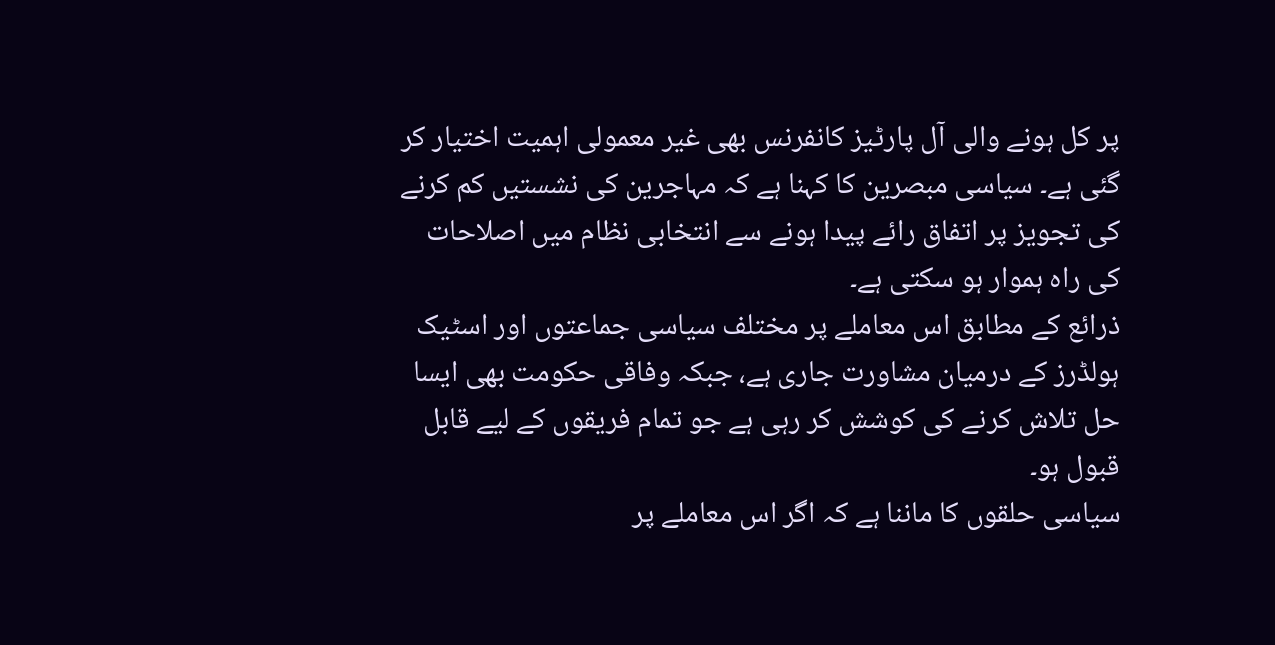پر کل ہونے والی آل پارٹیز کانفرنس بھی غیر معمولی اہمیت اختیار کر گئی ہے۔ سیاسی مبصرین کا کہنا ہے کہ مہاجرین کی نشستیں کم کرنے کی تجویز پر اتفاق رائے پیدا ہونے سے انتخابی نظام میں اصلاحات کی راہ ہموار ہو سکتی ہے۔
ذرائع کے مطابق اس معاملے پر مختلف سیاسی جماعتوں اور اسٹیک ہولڈرز کے درمیان مشاورت جاری ہے، جبکہ وفاقی حکومت بھی ایسا حل تلاش کرنے کی کوشش کر رہی ہے جو تمام فریقوں کے لیے قابل قبول ہو۔
سیاسی حلقوں کا ماننا ہے کہ اگر اس معاملے پر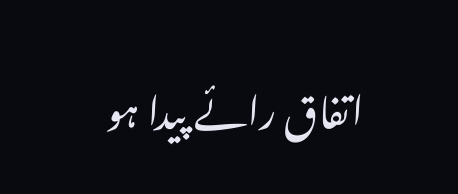اتفاق رائے پیدا ہو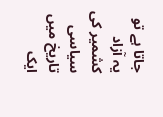جاتا ہے تو یہ آزاد کشمیر کی سیاسی تاریخ میں ایک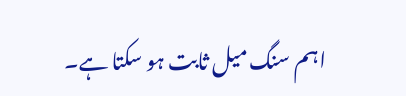اہم سنگ میل ثابت ہو سکتا ہے۔